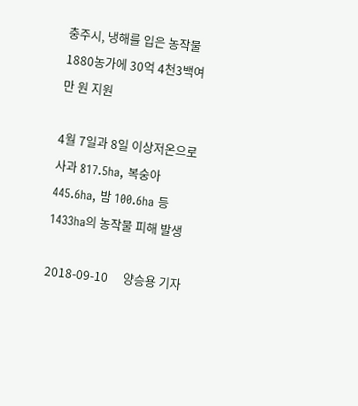충주시, 냉해를 입은 농작물 1880농가에 30억 4천3백여 만 원 지원

4월 7일과 8일 이상저온으로 사과 817.5ha, 복숭아 445.6ha, 밤 100.6ha 등 1433ha의 농작물 피해 발생

2018-09-10     양승용 기자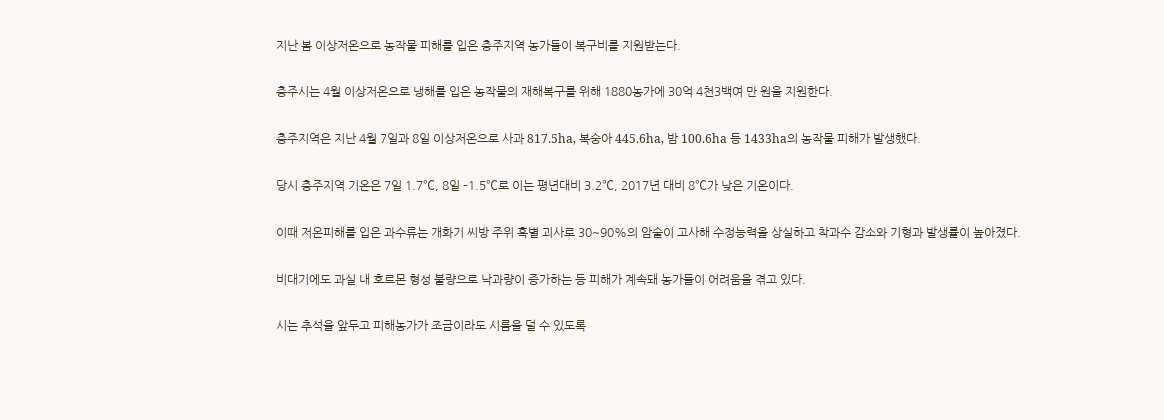지난 봄 이상저온으로 농작물 피해를 입은 충주지역 농가들이 복구비를 지원받는다.

충주시는 4월 이상저온으로 냉해를 입은 농작물의 재해복구를 위해 1880농가에 30억 4천3백여 만 원을 지원한다.

충주지역은 지난 4월 7일과 8일 이상저온으로 사과 817.5ha, 복숭아 445.6ha, 밤 100.6ha 등 1433ha의 농작물 피해가 발생했다.

당시 충주지역 기온은 7일 1.7℃, 8일 –1.5℃로 이는 평년대비 3.2℃, 2017년 대비 8℃가 낮은 기온이다.

이때 저온피해를 입은 과수류는 개화기 씨방 주위 흑별 괴사로 30~90%의 암술이 고사해 수정능력을 상실하고 착과수 감소와 기형과 발생률이 높아졌다.

비대기에도 과실 내 호르몬 형성 불량으로 낙과량이 증가하는 등 피해가 계속돼 농가들이 어려움을 겪고 있다.

시는 추석을 앞두고 피해농가가 조금이라도 시름을 덜 수 있도록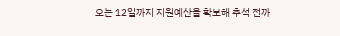오는 12일까지 지원예산을 확보해 추석 전까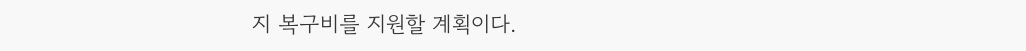지 복구비를 지원할 계획이다.